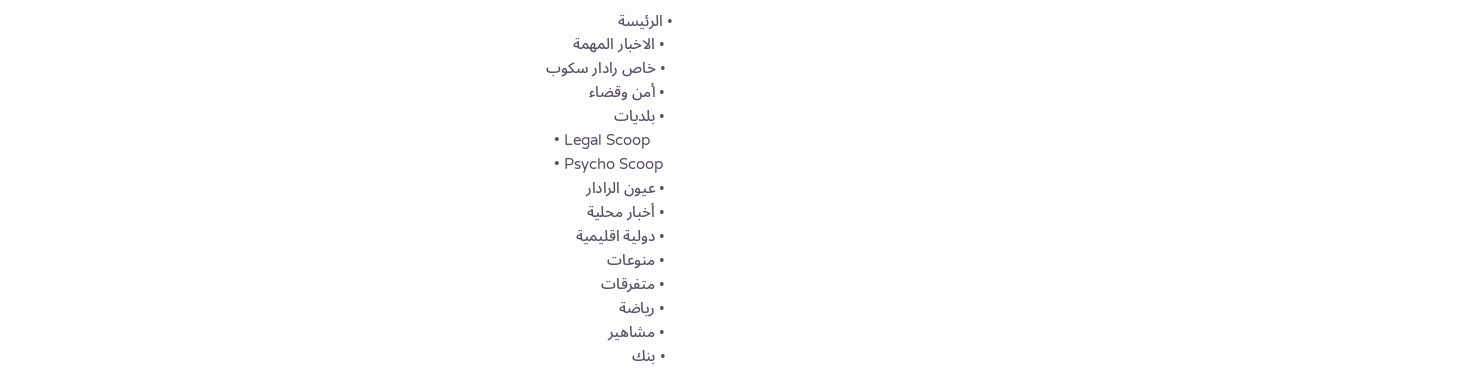• الرئيسة
  • الاخبار المهمة
  • خاص رادار سكوب
  • أمن وقضاء
  • بلديات
  • Legal Scoop
  • Psycho Scoop
  • عيون الرادار
  • أخبار محلية
  • دولية اقليمية
  • منوعات
  • متفرقات
  • رياضة
  • مشاهير
  • بنك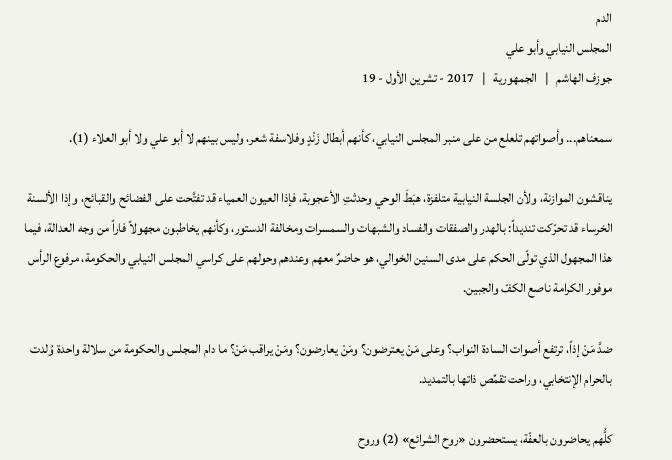الدم
المجلس النيابي وأبو علي
جوزف الهاشم   |   الجمهورية   |   2017 - تشرين الأول - 19

سمعناهم... وأصواتهم تلعلع من على منبر المجلس النيابي، كأنهم أبطال زَنْدٍ وفلاسفة شعر، وليس بينهم لا أبو علي ولا أبو العلاء (1).

يناقشون الموازنة، ولأن الجلسة النيابية متلفزة، هبَطَ الوحي وحدثتِ الأعجوبة، فإذا العيون العمياء قد تفتَّحت على الفضائح والقبائح، وإذا الألسنة الخرساء قد تحرّكت تنديداً: بالهدر والصفقات والفساد والشبهات والسمسرات ومخالفة الدستور، وكأنهم يخاطبون مجهولاً فاراً من وجه العدالة، فيما هذا المجهول الذي تولّى الحكم على مدى السنين الخوالي، هو حاضرٌ معهم وعندهم وحولهم على كراسي المجلس النيابي والحكومة، مرفوع الرأس موفور الكرامة ناصع الكفّ والجبين.

ضدَّ مَنْ إذاً، ترتفع أصوات السادة النواب؟ وعلى مَنْ يعترضون؟ ومَنْ يعارضون؟ ومَنْ يراقب مَنْ؟ ما دام المجلس والحكومة من سلالة واحدة وُلدت بالحرام الإنتخابي، وراحت تقمِّص ذاتها بالتمديد.

كلُّهم يحاضرون بالعفّة، يستحضرون «روح الشرائع» (2) وروح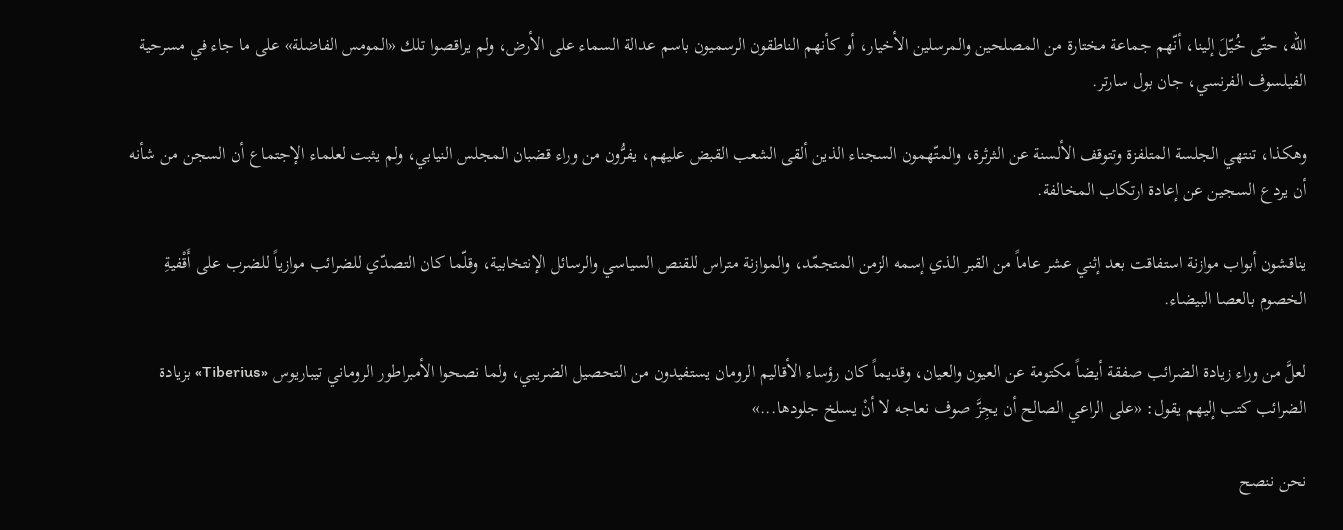الله، حتّى خُيّلَ إلينا، أنّهم جماعة مختارة من المصلحين والمرسلين الأخيار، أو كأنهم الناطقون الرسميون باسم عدالة السماء على الأرض، ولم يراقصوا تلك «المومس الفاضلة» على ما جاء في مسرحية الفيلسوف الفرنسي، جان بول سارتر.

وهكذا، تنتهي الجلسة المتلفزة وتتوقف الألسنة عن الثرثرة، والمتّهمون السجناء الذين ألقى الشعب القبض عليهم، يفرُّون من وراء قضبان المجلس النيابي، ولم يثبت لعلماء الإجتماع أن السجن من شأنه أن يردع السجين عن إعادة ارتكاب المخالفة.

يناقشون أبواب موازنة استفاقت بعد إثني عشر عاماً من القبر الذي إسمه الزمن المتجمّد، والموازنة متراس للقنص السياسي والرسائل الإنتخابية، وقلّما كان التصدّي للضرائب موازياً للضرب على أَقْفيةِ الخصوم بالعصا البيضاء.

لعلَّ من وراء زيادة الضرائب صفقة أيضاً مكتومة عن العيون والعيان، وقديماً كان رؤساء الأقاليم الرومان يستفيدون من التحصيل الضريبي، ولما نصحوا الأمبراطور الروماني تيباريوس «Tiberius» بزيادة الضرائب كتب إليهم يقول: «على الراعي الصالح أن يجِزَّ صوف نعاجه لا أنْ يسلخ جلودها...»

نحن ننصح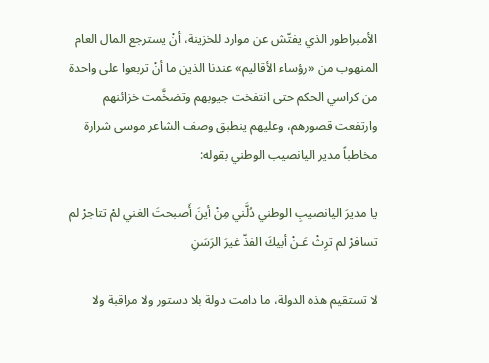الأمبراطور الذي يفتّش عن موارد للخزينة، أنْ يسترجع المال العام المنهوب من «رؤساء الأقاليم» عندنا الذين ما أنْ تربعوا على واحدة من كراسي الحكم حتى انتفخت جيوبهم وتضخَّمت خزائنهم وارتفعت قصورهم، وعليهم ينطبق وصف الشاعر موسى شرارة مخاطباً مدير اليانصيب الوطني بقوله:

يا مديرَ اليانصيبِ الوطني دُلَّني مِنْ أينَ أَصبحتَ الغني لمْ تتاجرْ لم تسافرْ لم ترِثْ عَـنْ أبيكَ الفذّ غيرَ الرَسَنِ

لا تستقيم هذه الدولة، ما دامت دولة بلا دستور ولا مراقبة ولا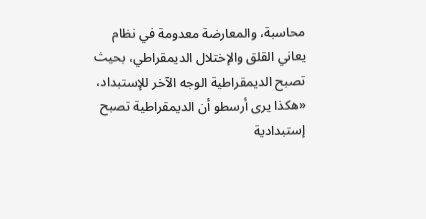محاسبة، والمعارضة معدومة في نظام يعاني القلق والإختلال الديمقراطي، بحيث تصبح الديمقراطية الوجه الآخر للإستبداد، «هكذا يرى أرسطو أن الديمقراطية تصبح إستبدادية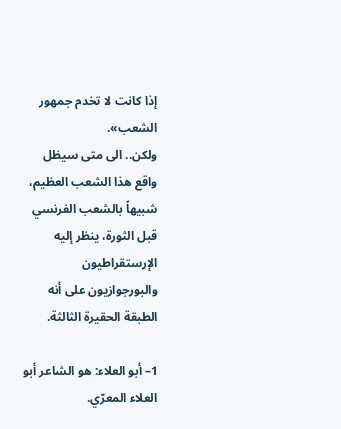إذا كانت لا تخدم جمهور الشعب».
ولكن.. الى متى سيظل واقع هذا الشعب العظيم، شبيهاً بالشعب الفرنسي قبل الثورة، ينظر إليه الإرستقراطيون والبورجوازيون على أنه الطبقة الحقيرة الثالثة.

1– أبو العلاء: هو الشاعر أبو العلاء المعرّي.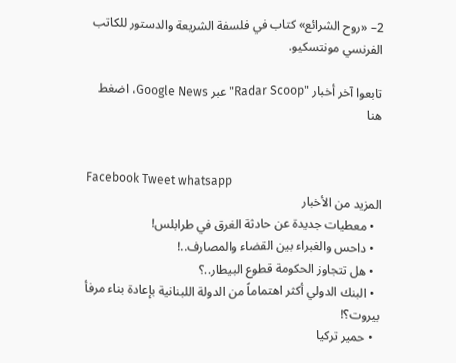2– «روح الشرائع» كتاب في فلسفة الشريعة والدستور للكاتب الفرنسي مونتسكيو.

تابعوا آخر أخبار "Radar Scoop" عبر Google News، اضغط هنا


Facebook Tweet whatsapp
المزيد من الأخبار
  • معطيات جديدة عن حادثة الغرق في طرابلس!
  • داحس والغبراء بين القضاء والمصارف..!
  • هل تتجاوز الحكومة قطوع البيطار..؟
  • البنك الدولي أكثر اهتماماً من الدولة اللبنانية بإعادة بناء مرفأ بيروت؟!
  • حمير تركيا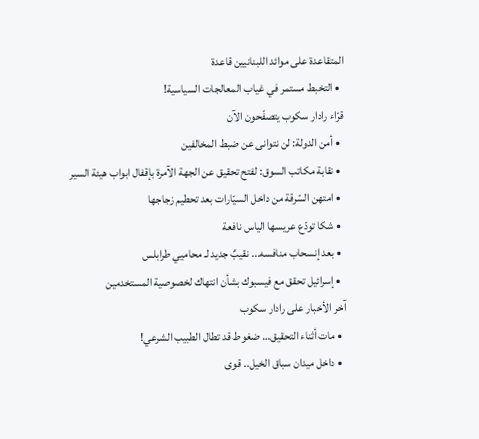المتقاعدة على موائد اللبنانيين قاعدة
  • التخبط مستمر في غياب المعالجات السياسية!
قرّاء رادار سكوب يتصفّحون الآن
  • أمن الدولة: لن نتوانى عن ضبط المخالفين
  • نقابة مكاتب السوق: لفتح تحقيق عن الجهة الآمرة بإقفال ابواب هيئة السير
  • امتهن السّرقة من داخل السيّارات بعد تحطيم زجاجها
  • شكا تودّع عريسها الياس نافعة
  • بعد إنسحاب منافسه... نقيبٌ جديد لـ محاميي طرابلس
  • إسرائيل تحقق مع فيسبوك بشأن انتهاك لخصوصية المستخدمين
آخر الأخبار على رادار سكوب
  • مات أثناء التحقيق… ضغوط قد تطال الطبيب الشرعي!
  • داخل ميدان سباق الخيل.. قوى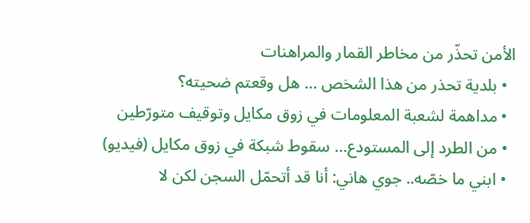الأمن تحذّر من مخاطر القمار والمراهنات
  • بلدية تحذر من هذا الشخص … هل وقعتم ضحيته؟
  • مداهمة لشعبة المعلومات في زوق مكايل وتوقيف متورّطين
  • من الطرد إلى المستودع… سقوط شبكة في زوق مكايل (فيديو)
  • ابني ما خصّه.. جوي هاني: أنا قد أتحمّل السجن لكن لا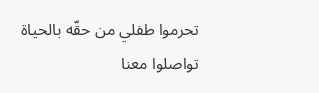تحرموا طفلي من حقّه بالحياة
تواصلوا معنا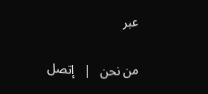عبر

من نحن   |   إتصل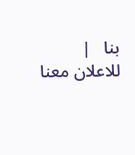بنا   |   للاعلان معنا